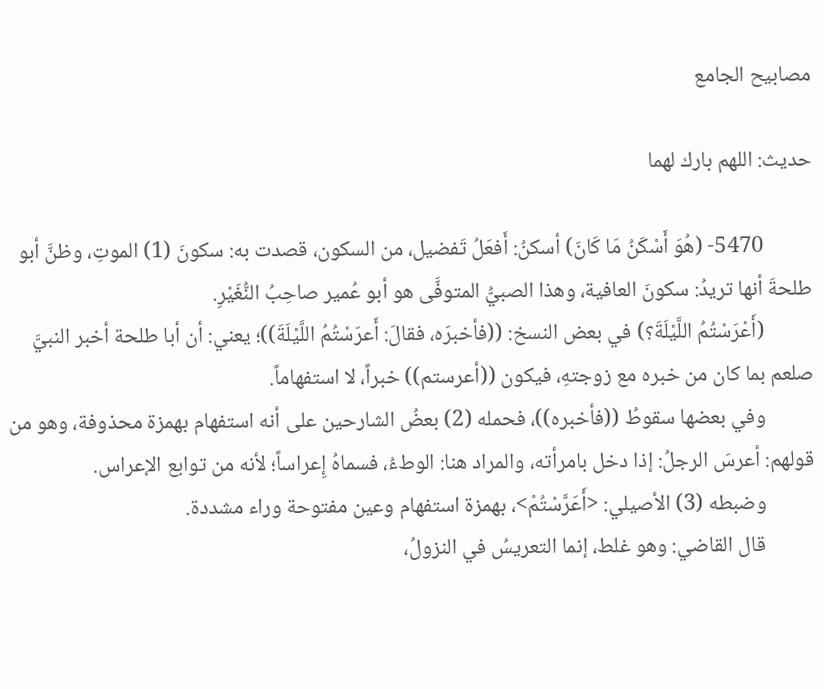مصابيح الجامع

حديث: اللهم بارك لهما

          5470- (هُوَ أَسْكَنُ مَا كَانَ) أسكنُ: أَفعَلُ تَفضيل، من السكون، قصدت به: سكونَ (1) الموتِ، وظنَّ أبو طلحةَ أنها تريدُ: سكونَ العافية، وهذا الصبيُّ المتوفَّى هو أبو عُمير صاحِبُ النُّغَيْرِ.
          (أَعْرَسْتُمُ اللَّيْلَةَ؟) في بعض النسخ: ((فأخبرَه، فقالَ: أَعرَسْتُمُ اللَّيْلَةَ))؛ يعني: أن أبا طلحة أخبر النبيَّ صلعم بما كان من خبره مع زوجتهِ، فيكون ((أعرستم)) خبراً، لا استفهاماً.
          وفي بعضها سقوطُ ((فأخبره))، فحمله (2) بعضُ الشارحين على أنه استفهام بهمزة محذوفة، وهو من قولهم: أعرسَ الرجلُ: إذا دخل بامرأته، والمراد هنا: الوطءُ، فسماهُ إِعراساً؛ لأنه من توابع الإعراس.
          وضبطه (3) الأصيلي: <أَعَرَّسْتُمْ>، بهمزة استفهام وعين مفتوحة وراء مشددة.
          قال القاضي: وهو غلط، إنما التعريسُ في النزولُ،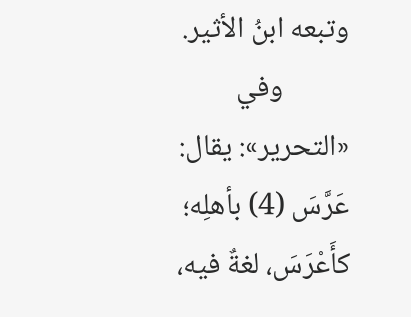وتبعه ابنُ الأثير.
          وفي «التحرير»: يقال: عَرَّسَ (4) بأهلِه؛ كأَعْرَسَ، لغةٌ فيه،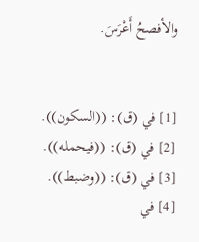والأفصحُ أَعْرَسَ.


[1] في (ق): ((السكون)).
[2] في (ق): ((فيحمله)).
[3] في (ق): ((وضبط)).
[4] في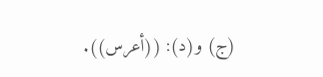(ج) و(د): ((أعرس)).